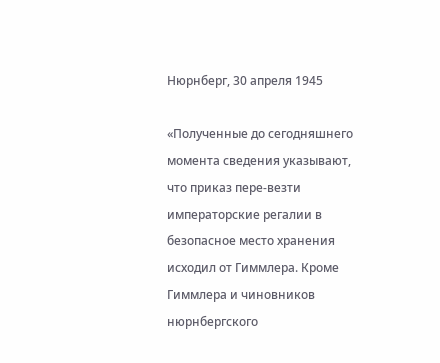Нюрнберг, 30 апреля 1945

«Полученные до сегодняшнего момента сведения указывают, что приказ пере-везти императорские регалии в безопасное место хранения исходил от Гиммлера. Кроме Гиммлера и чиновников нюрнбергского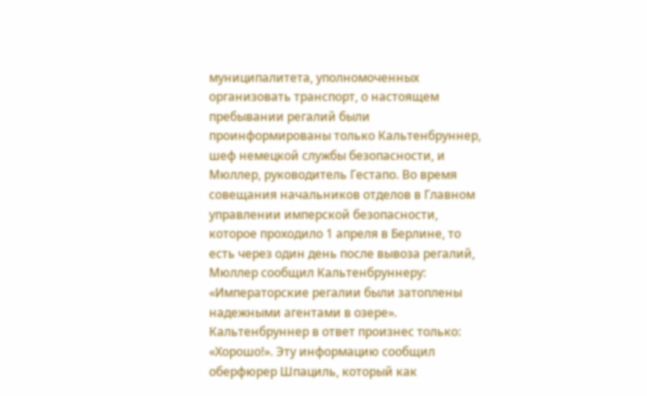муниципалитета, уполномоченных организовать транспорт, о настоящем пребывании регалий были проинформированы только Кальтенбруннер, шеф немецкой службы безопасности, и Мюллер, руководитель Гестапо. Во время совещания начальников отделов в Главном управлении имперской безопасности, которое проходило 1 апреля в Берлине, то есть через один день после вывоза регалий, Мюллер сообщил Кальтенбруннеру: «Императорские регалии были затоплены надежными агентами в озере». Кальтенбруннер в ответ произнес только: «Хорошо!». Эту информацию сообщил оберфюрер Шпациль, который как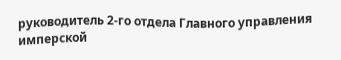руководитель 2-го отдела Главного управления имперской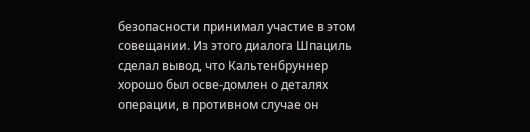безопасности принимал участие в этом совещании. Из этого диалога Шпациль сделал вывод, что Кальтенбруннер хорошо был осве-домлен о деталях операции, в противном случае он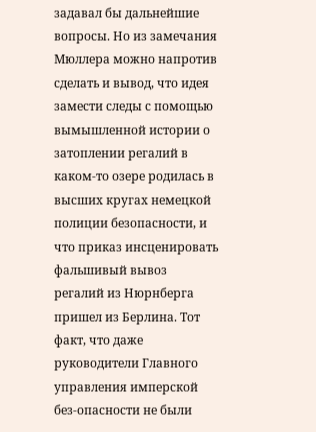задавал бы дальнейшие вопросы. Но из замечания Мюллера можно напротив сделать и вывод, что идея замести следы с помощью вымышленной истории о затоплении регалий в каком-то озере родилась в высших кругах немецкой полиции безопасности, и что приказ инсценировать фальшивый вывоз регалий из Нюрнберга пришел из Берлина. Тот факт, что даже руководители Главного управления имперской без-опасности не были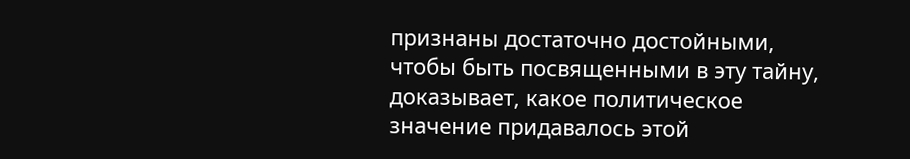признаны достаточно достойными, чтобы быть посвященными в эту тайну, доказывает, какое политическое значение придавалось этой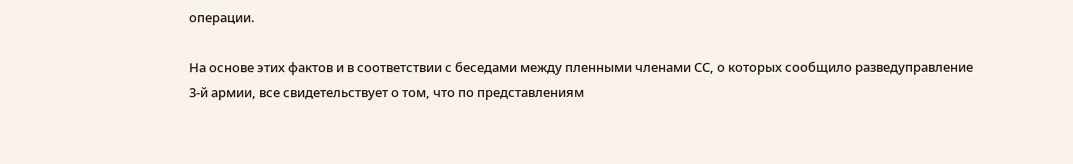операции.

На основе этих фактов и в соответствии с беседами между пленными членами СС, о которых сообщило разведуправление 3-й армии, все свидетельствует о том, что по представлениям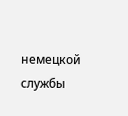немецкой службы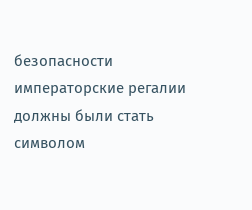безопасности императорские регалии должны были стать символом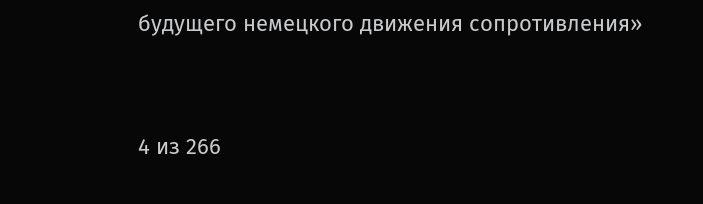будущего немецкого движения сопротивления»



4 из 266